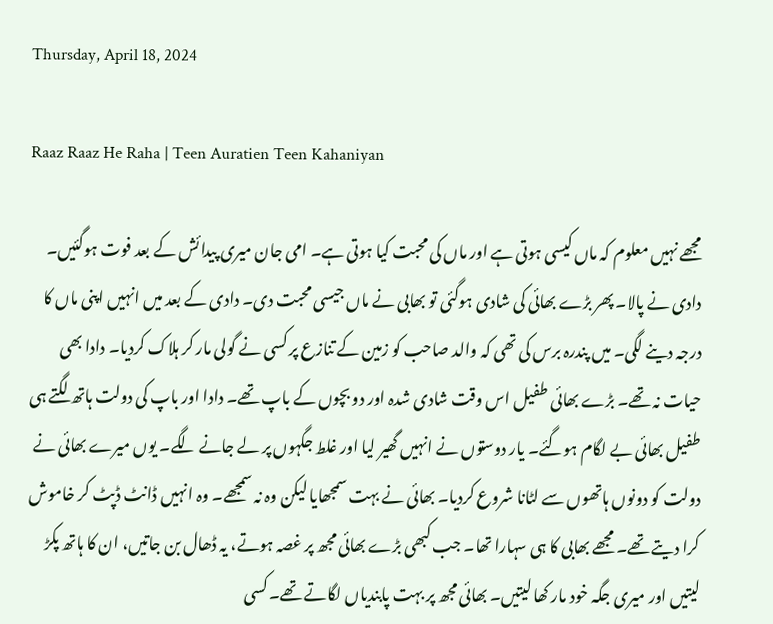Thursday, April 18, 2024

Raaz Raaz He Raha | Teen Auratien Teen Kahaniyan

مجھے نہیں معلوم کہ ماں کیسی ہوتی ہے اور ماں کی محبت کیا ہوتی ہے۔ امی جان میری پیدائش کے بعد فوت ہوگئیں۔ دادی نے پالا۔ پھر بڑے بھائی کی شادی ہوگئی تو بھابی نے ماں جیسی محبت دی۔ دادی کے بعد میں انہیں اپنی ماں کا درجہ دینے لگی۔ میں پندرہ برس کی تھی کہ والد صاحب کو زمین کے تنازع پر کسی نے گولی مار کر ہلاک کردیا۔ دادا بھی حیات نہ تھے۔ بڑے بھائی طفیل اس وقت شادی شدہ اور دو بچوں کے باپ تھے۔ دادا اور باپ کی دولت ہاتھ لگتے ہی طفیل بھائی بے لگام ہوگئے۔ یار دوستوں نے انہیں گھیر لیا اور غلط جگہوں پر لے جانے لگے۔ یوں میرے بھائی نے دولت کو دونوں ہاتھوں سے لٹانا شروع کردیا۔ بھائی نے بہت سمجھایا لیکن وہ نہ سمجھے۔ وہ انہیں ڈانٹ ڈپٹ کر خاموش کرا دیتے تھے۔ مجھے بھابی کا ہی سہارا تھا۔ جب کبھی بڑے بھائی مجھ پر غصہ ہوتے، یہ ڈھال بن جاتیں، ان کا ہاتھ پکڑ لیتیں اور میری جگہ خود مار کھا لیتیں۔ بھائی مجھ پر بہت پابندیاں لگاتے تھے۔ کسی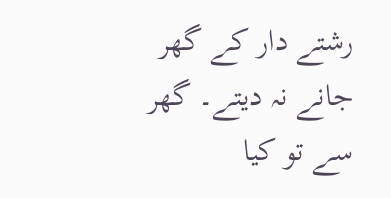رشتے دار کے گھر جانے نہ دیتے۔ گھر سے تو کیا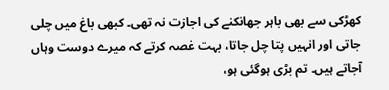کھڑکی سے بھی باہر جھانکنے کی اجازت نہ تھی۔ کبھی باغ میں چلی جاتی اور انہیں پتا چل جاتا، بہت غصہ کرتے کہ میرے دوست وہاں آجاتے ہیں۔ تم بڑی ہوگئی ہو،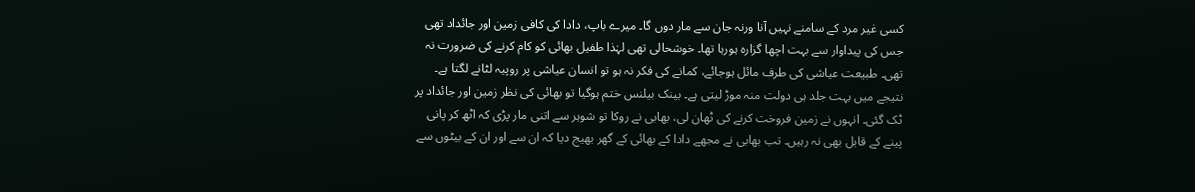کسی غیر مرد کے سامنے نہیں آنا ورنہ جان سے مار دوں گا۔ میرے باپ، دادا کی کافی زمین اور جائداد تھی جس کی پیداوار سے بہت اچھا گزارہ ہورہا تھا۔ خوشحالی تھی لہٰذا طفیل بھائی کو کام کرنے کی ضرورت نہ تھی۔ طبیعت عیاشی کی طرف مائل ہوجائے، کمانے کی فکر نہ ہو تو انسان عیاشی پر روپیہ لٹانے لگتا ہے۔ نتیجے میں بہت جلد ہی دولت منہ موڑ لیتی ہے۔ بینک بیلنس ختم ہوگیا تو بھائی کی نظر زمین اور جائداد پر ٹک گئی۔ انہوں نے زمین فروخت کرنے کی ٹھان لی، بھابی نے روکا تو شوہر سے اتنی مار پڑی کہ اٹھ کر پانی پینے کے قابل بھی نہ رہیں۔ تب بھابی نے مجھے دادا کے بھائی کے گھر بھیج دیا کہ ان سے اور ان کے بیٹوں سے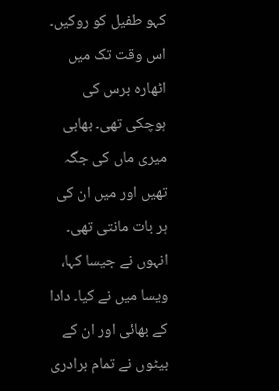کہو طفیل کو روکیں۔ اس وقت تک میں اٹھارہ برس کی ہوچکی تھی۔ بھابی میری ماں کی جگہ تھیں اور میں ان کی ہر بات مانتی تھی۔ انہوں نے جیسا کہا، ویسا میں نے کیا۔ دادا کے بھائی اور ان کے بیٹوں نے تمام برادری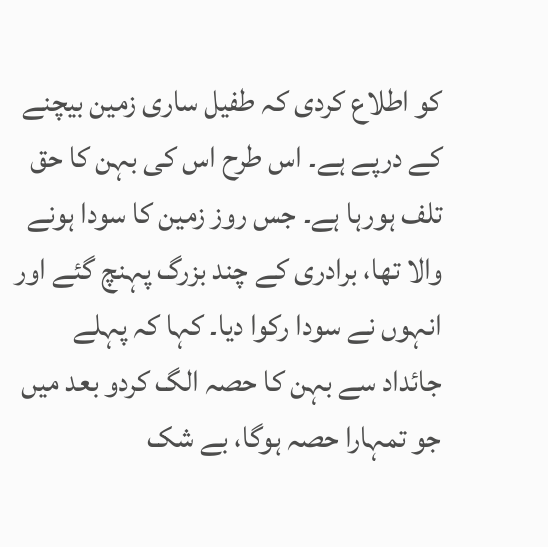کو اطلاع کردی کہ طفیل ساری زمین بیچنے کے درپے ہے۔ اس طرح اس کی بہن کا حق تلف ہورہا ہے۔ جس روز زمین کا سودا ہونے والا تھا، برادری کے چند بزرگ پہنچ گئے اور انہوں نے سودا رکوا دیا۔ کہا کہ پہلے جائداد سے بہن کا حصہ الگ کردو بعد میں جو تمہارا حصہ ہوگا، بے شک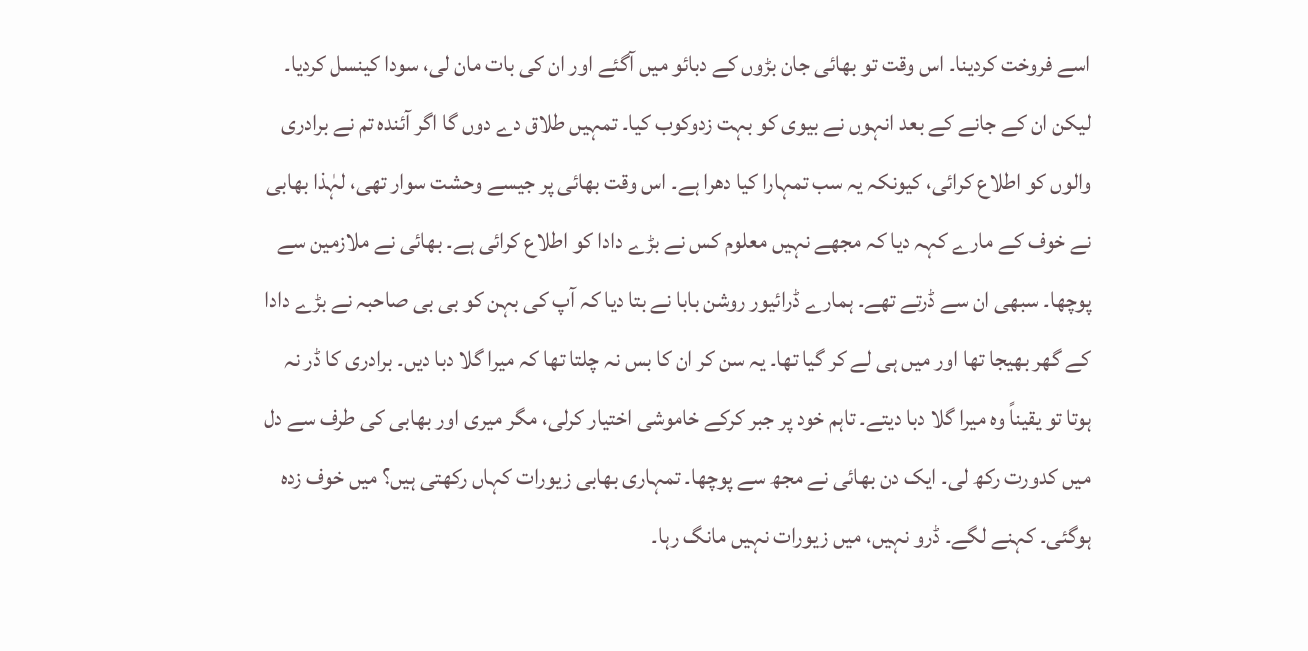اسے فروخت کردینا۔ اس وقت تو بھائی جان بڑوں کے دبائو میں آگئے اور ان کی بات مان لی، سودا کینسل کردیا۔ لیکن ان کے جانے کے بعد انہوں نے بیوی کو بہت زدوکوب کیا۔ تمہیں طلاق دے دوں گا اگر آئندہ تم نے برادری والوں کو اطلاع کرائی، کیونکہ یہ سب تمہارا کیا دھرا ہے۔ اس وقت بھائی پر جیسے وحشت سوار تھی، لہٰذا بھابی نے خوف کے مارے کہہ دیا کہ مجھے نہیں معلوم کس نے بڑے دادا کو اطلاع کرائی ہے۔ بھائی نے ملازمین سے پوچھا۔ سبھی ان سے ڈرتے تھے۔ ہمارے ڈرائیور روشن بابا نے بتا دیا کہ آپ کی بہن کو بی بی صاحبہ نے بڑے دادا کے گھر بھیجا تھا اور میں ہی لے کر گیا تھا۔ یہ سن کر ان کا بس نہ چلتا تھا کہ میرا گلا دبا دیں۔ برادری کا ڈر نہ ہوتا تو یقیناً وہ میرا گلا دبا دیتے۔ تاہم خود پر جبر کرکے خاموشی اختیار کرلی، مگر میری اور بھابی کی طرف سے دل میں کدورت رکھ لی۔ ایک دن بھائی نے مجھ سے پوچھا۔ تمہاری بھابی زیورات کہاں رکھتی ہیں؟ میں خوف زدہ ہوگئی۔ کہنے لگے۔ ڈرو نہیں، میں زیورات نہیں مانگ رہا۔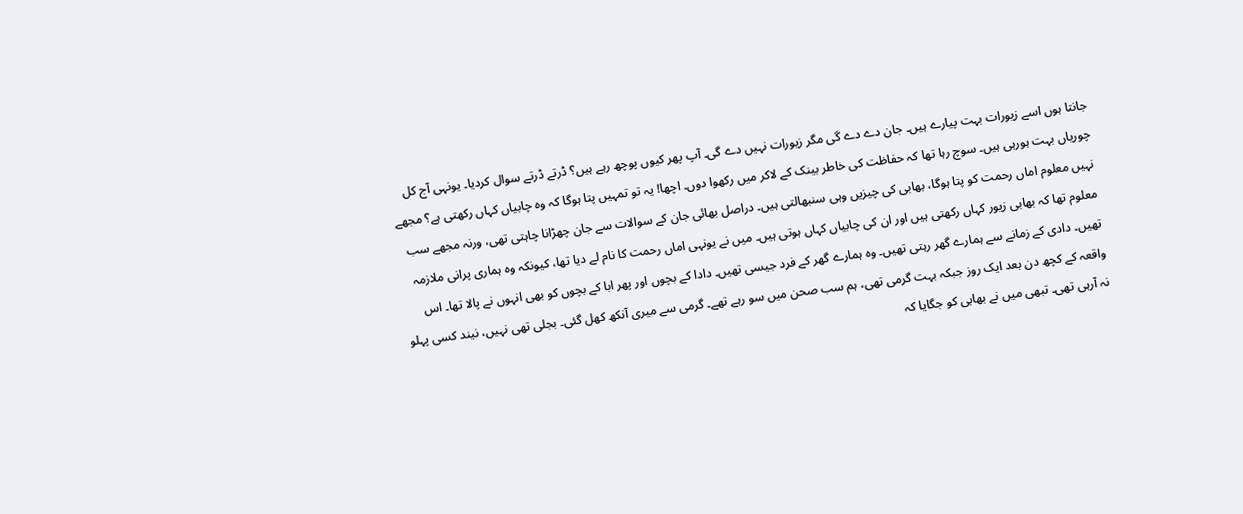جانتا ہوں اسے زیورات بہت پیارے ہیں۔ جان دے دے گی مگر زیورات نہیں دے گی۔ آپ پھر کیوں پوچھ رہے ہیں؟ ڈرتے ڈرتے سوال کردیا۔ یونہی آج کل چوریاں بہت ہورہی ہیں۔ سوچ رہا تھا کہ حفاظت کی خاطر بینک کے لاکر میں رکھوا دوں۔ اچھا! یہ تو تمہیں پتا ہوگا کہ وہ چابیاں کہاں رکھتی ہے؟ مجھے نہیں معلوم اماں رحمت کو پتا ہوگا، بھابی کی چیزیں وہی سنبھالتی ہیں۔ دراصل بھائی جان کے سوالات سے جان چھڑانا چاہتی تھی، ورنہ مجھے سب معلوم تھا کہ بھابی زیور کہاں رکھتی ہیں اور ان کی چابیاں کہاں ہوتی ہیں۔ میں نے یونہی اماں رحمت کا نام لے دیا تھا، کیونکہ وہ ہماری پرانی ملازمہ تھیں۔ دادی کے زمانے سے ہمارے گھر رہتی تھیں۔ وہ ہمارے گھر کے فرد جیسی تھیں۔ دادا کے بچوں اور پھر ابا کے بچوں کو بھی انہوں نے پالا تھا۔ اس واقعہ کے کچھ دن بعد ایک روز جبکہ بہت گرمی تھی، ہم سب صحن میں سو رہے تھے۔ گرمی سے میری آنکھ کھل گئی۔ بجلی تھی نہیں، نیند کسی پہلو نہ آرہی تھی۔ تبھی میں نے بھابی کو جگایا کہ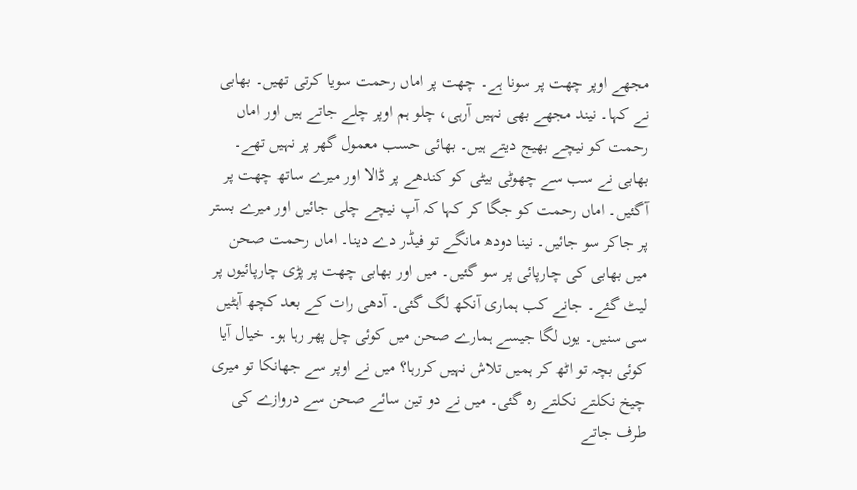مجھے اوپر چھت پر سونا ہے۔ چھت پر اماں رحمت سویا کرتی تھیں۔ بھابی نے کہا۔ نیند مجھے بھی نہیں آرہی، چلو ہم اوپر چلے جاتے ہیں اور اماں رحمت کو نیچے بھیج دیتے ہیں۔ بھائی حسب معمول گھر پر نہیں تھے۔ بھابی نے سب سے چھوٹی بیٹی کو کندھے پر ڈالا اور میرے ساتھ چھت پر آگئیں۔ اماں رحمت کو جگا کر کہا کہ آپ نیچے چلی جائیں اور میرے بستر پر جاکر سو جائیں۔ نینا دودھ مانگے تو فیڈر دے دینا۔ اماں رحمت صحن میں بھابی کی چارپائی پر سو گئیں۔ میں اور بھابی چھت پر پڑی چارپائیوں پر لیٹ گئے۔ جانے کب ہماری آنکھ لگ گئی۔ آدھی رات کے بعد کچھ آہٹیں سی سنیں۔ یوں لگا جیسے ہمارے صحن میں کوئی چل پھر رہا ہو۔ خیال آیا کوئی بچہ تو اٹھ کر ہمیں تلاش نہیں کررہا؟ میں نے اوپر سے جھانکا تو میری چیخ نکلتے نکلتے رہ گئی۔ میں نے دو تین سائے صحن سے دروازے کی طرف جاتے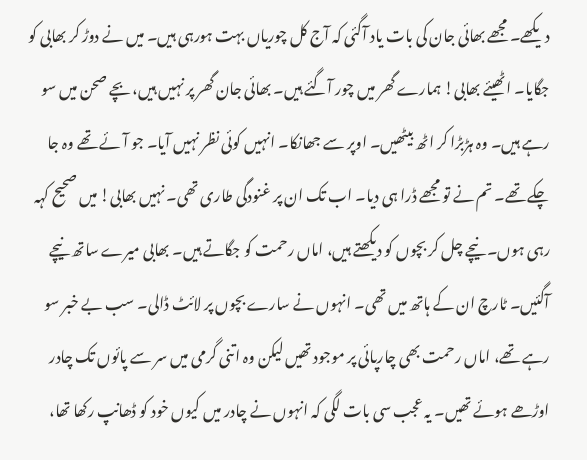دیکھے۔ مجھے بھائی جان کی بات یاد آگئی کہ آج کل چوریاں بہت ہورہی ہیں۔ میں نے دوڑ کر بھابی کو جگایا۔ اٹھیئے بھابی! ہمارے گھر میں چور آگئے ہیں۔ بھائی جان گھر پر نہیں ہیں، بچے صحن میں سو رہے ہیں۔ وہ ہڑبڑا کر اٹھ بیٹھیں۔ اوپر سے جھانکا۔ انہیں کوئی نظر نہیں آیا۔ جو آئے تھے وہ جا چکے تھے۔ تم نے تو مجھے ڈرا ہی دیا۔ اب تک ان پر غنودگی طاری تھی۔ نہیں بھابی! میں صحیح کہہ رہی ہوں۔ نیچے چل کر بچوں کو دیکھتے ہیں، اماں رحمت کو جگاتے ہیں۔ بھابی میرے ساتھ نیچے آگئیں۔ ٹارچ ان کے ہاتھ میں تھی۔ انہوں نے سارے بچوں پر لائٹ ڈالی۔ سب بے خبر سو رہے تھے، اماں رحمت بھی چارپائی پر موجود تھیں لیکن وہ اتنی گرمی میں سر سے پائوں تک چادر اوڑھے ہوئے تھیں۔ یہ عجب سی بات لگی کہ انہوں نے چادر میں کیوں خود کو ڈھانپ رکھا تھا،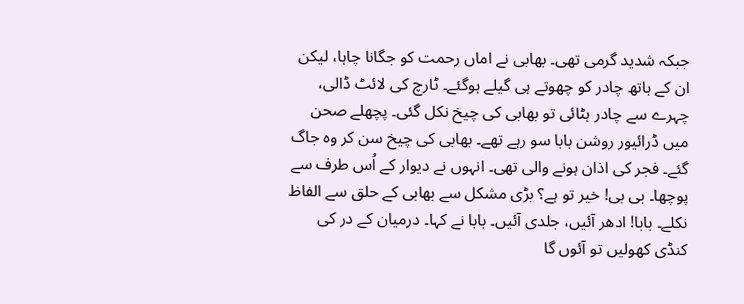جبکہ شدید گرمی تھی۔ بھابی نے اماں رحمت کو جگانا چاہا، لیکن ان کے ہاتھ چادر کو چھوتے ہی گیلے ہوگئے۔ ٹارچ کی لائٹ ڈالی، چہرے سے چادر ہٹائی تو بھابی کی چیخ نکل گئی۔ پچھلے صحن میں ڈرائیور روشن بابا سو رہے تھے۔ بھابی کی چیخ سن کر وہ جاگ گئے۔ فجر کی اذان ہونے والی تھی۔ انہوں نے دیوار کے اُس طرف سے پوچھا۔ بی بی! خیر تو ہے؟ بڑی مشکل سے بھابی کے حلق سے الفاظ نکلے۔ بابا! ادھر آئیں، جلدی آئیں۔ بابا نے کہا۔ درمیان کے در کی کنڈی کھولیں تو آئوں گا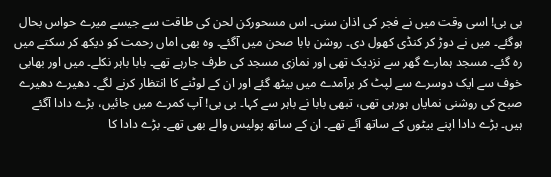بی بی! اسی وقت میں نے فجر کی اذان سنی۔ اس مسحورکن لحن کی طاقت سے جیسے میرے حواس بحال ہوگئے۔ میں نے دوڑ کر کنڈی کھول دی۔ روشن بابا صحن میں آگئے۔ وہ بھی اماں رحمت کو دیکھ کر سکتے میں رہ گئے۔ مسجد ہمارے گھر سے نزدیک تھی اور نمازی مسجد کی طرف جارہے تھے۔ بابا باہر نکلے۔ میں اور بھابی خوف سے ایک دوسرے سے لپٹ کر برآمدے میں بیٹھ گئے اور ان کے لوٹنے کا انتظار کرنے لگے۔ دھیرے دھیرے صبح کی روشنی نمایاں ہورہی تھی، تبھی بابا نے باہر سے کہا۔ بی بی! آپ کمرے میں جائیں، بڑے دادا آگئے ہیں۔ بڑے دادا اپنے بیٹوں کے ساتھ آئے تھے۔ ان کے ساتھ پولیس والے بھی تھے۔ بڑے دادا کا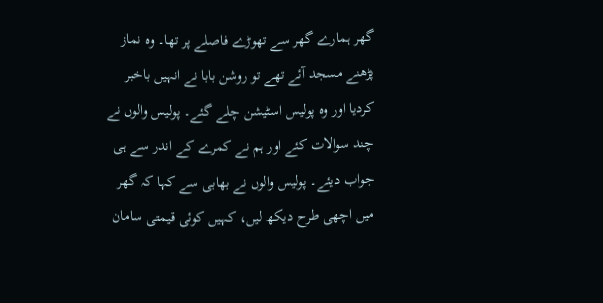گھر ہمارے گھر سے تھوڑے فاصلے پر تھا۔ وہ نماز پڑھنے مسجد آئے تھے تو روشن بابا نے انہیں باخبر کردیا اور وہ پولیس اسٹیشن چلے گئے۔ پولیس والوں نے چند سوالات کئے اور ہم نے کمرے کے اندر سے ہی جواب دیئے۔ پولیس والوں نے بھابی سے کہا کہ گھر میں اچھی طرح دیکھ لیں، کہیں کوئی قیمتی سامان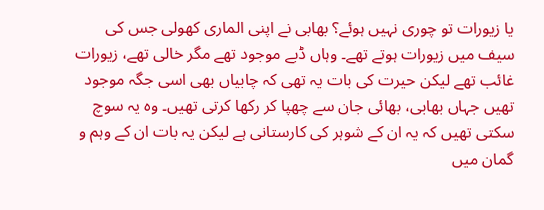یا زیورات تو چوری نہیں ہوئے؟ بھابی نے اپنی الماری کھولی جس کی سیف میں زیورات ہوتے تھے۔ وہاں ڈبے موجود تھے مگر خالی تھے، زیورات غائب تھے لیکن حیرت کی بات یہ تھی کہ چابیاں بھی اسی جگہ موجود تھیں جہاں بھابی، بھائی جان سے چھپا کر رکھا کرتی تھیں۔ وہ یہ سوچ سکتی تھیں کہ یہ ان کے شوہر کی کارستانی ہے لیکن یہ بات ان کے وہم و گمان میں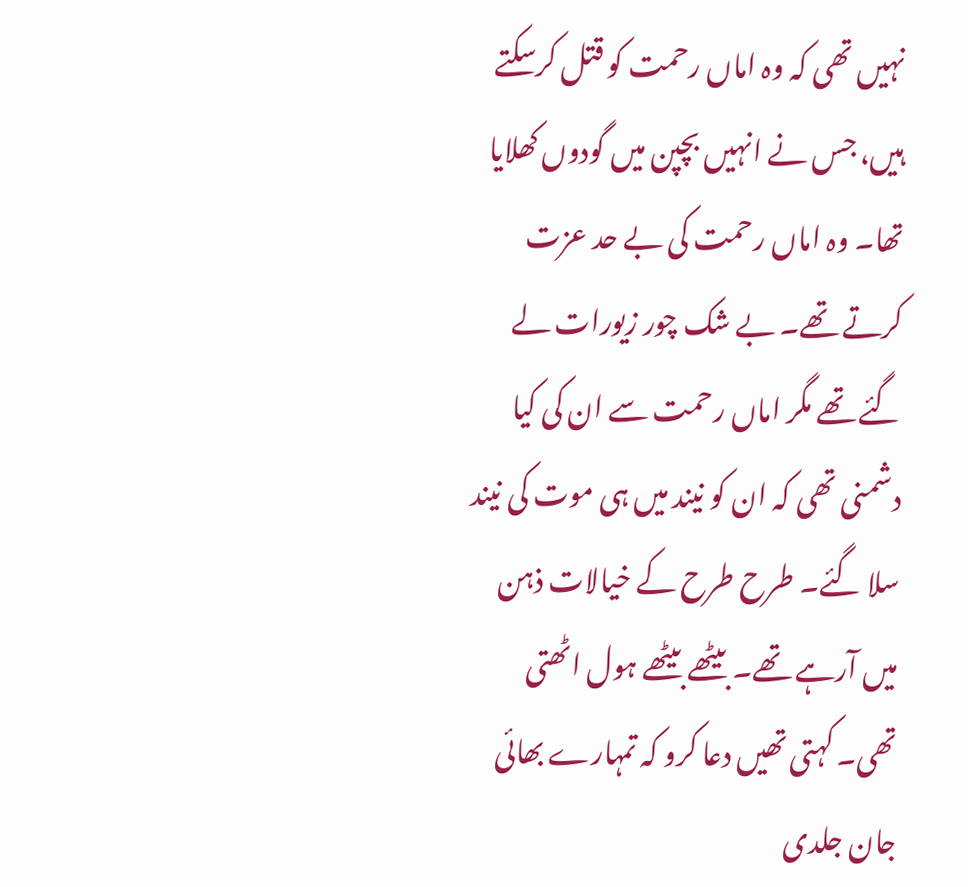نہیں تھی کہ وہ اماں رحمت کو قتل کرسکتے ہیں، جس نے انہیں بچپن میں گودوں کھلایا تھا۔ وہ اماں رحمت کی بے حد عزت کرتے تھے۔ بے شک چور زیورات لے گئے تھے مگر اماں رحمت سے ان کی کیا دشمنی تھی کہ ان کو نیند میں ہی موت کی نیند سلا گئے۔ طرح طرح کے خیالات ذہن میں آرہے تھے۔ بیٹھے بیٹھے ہول اٹھتی تھی۔ کہتی تھیں دعا کرو کہ تمہارے بھائی جان جلدی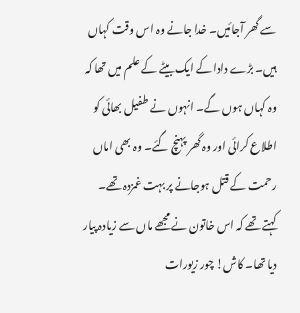سے گھر آجائیں۔ خدا جانے وہ اس وقت کہاں ہیں۔ بڑے دادا کے ایک بیٹے کے علم میں تھا کہ وہ کہاں ہوں گے۔ انہوں نے طفیل بھائی کو اطلاع کرائی اور وہ گھر پہنچ گئے۔ وہ بھی اماں رحمت کے قتل ہوجانے پر بہت غمزدہ تھے۔ کہتے تھے کہ اس خاتون نے مجھے ماں سے زیادہ پیار دیا تھا۔ کاش! چور زیورات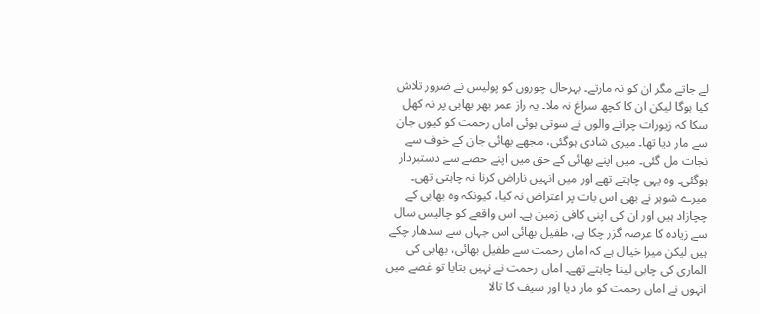لے جاتے مگر ان کو نہ مارتے۔ بہرحال چوروں کو پولیس نے ضرور تلاش کیا ہوگا لیکن ان کا کچھ سراغ نہ ملا۔ یہ راز عمر بھر بھابی پر نہ کھل سکا کہ زیورات چرانے والوں نے سوتی ہوئی اماں رحمت کو کیوں جان سے مار دیا تھا۔ میری شادی ہوگئی، مجھے بھائی جان کے خوف سے نجات مل گئی۔ میں اپنے بھائی کے حق میں اپنے حصے سے دستبردار ہوگئی۔ وہ یہی چاہتے تھے اور میں انہیں ناراض کرنا نہ چاہتی تھی۔ میرے شوہر نے بھی اس بات پر اعتراض نہ کیا، کیونکہ وہ بھابی کے چچازاد ہیں اور ان کی اپنی کافی زمین ہے۔ اس واقعے کو چالیس سال سے زیادہ کا عرصہ گزر چکا ہے، طفیل بھائی اس جہاں سے سدھار چکے ہیں لیکن میرا خیال ہے کہ اماں رحمت سے طفیل بھائی، بھابی کی الماری کی چابی لینا چاہتے تھے۔ اماں رحمت نے نہیں بتایا تو غصے میں انہوں نے اماں رحمت کو مار دیا اور سیف کا تالا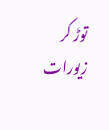توڑ کر زیورات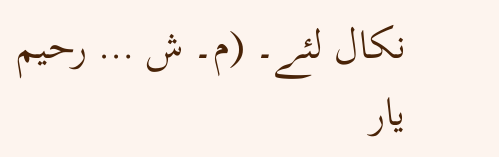نکال لئے۔ (م۔ ش … رحیم یار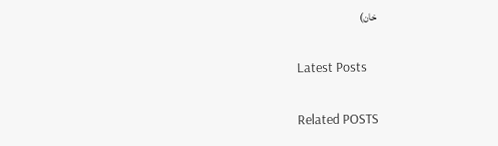خان)

Latest Posts

Related POSTS